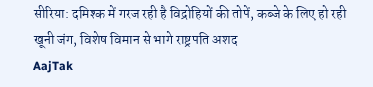सीरिया: दमिश्क में गरज रही है विद्रोहियों की तोपें, कब्जे के लिए हो रही खूनी जंग, विशेष विमान से भागे राष्ट्रपति अशद
AajTak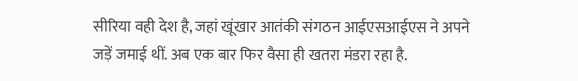सीरिया वही देश है, जहां खूंखार आतंकी संगठन आईएसआईएस ने अपने जड़ें जमाई थीं. अब एक बार फिर वैसा ही खतरा मंडरा रहा है.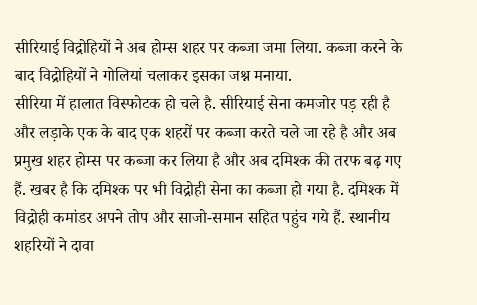सीरियाई विद्रोहियों ने अब होम्स शहर पर कब्जा जमा लिया. कब्जा करने के बाद विद्रोहियों ने गोलियां चलाकर इसका जश्न मनाया.
सीरिया में हालात विस्फोटक हो चले है. सीरियाई सेना कमजोर पड़ रही है और लड़ाके एक के बाद एक शहरों पर कब्जा करते चले जा रहे है और अब प्रमुख शहर होम्स पर कब्जा कर लिया है और अब दमिश्क की तरफ बढ़ गए हैं. खबर है कि दमिश्क पर भी विद्रोही सेना का कब्जा हो गया है. दमिश्क में विद्रोही कमांडर अपने तोप और साजो-समान सहित पहुंच गये हैं. स्थानीय शहरियों ने दावा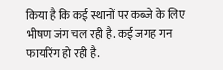किया है कि कई स्थानों पर कब्जे के लिए भीषण जंग चल रही है. कई जगह गन फायरिंग हो रही है.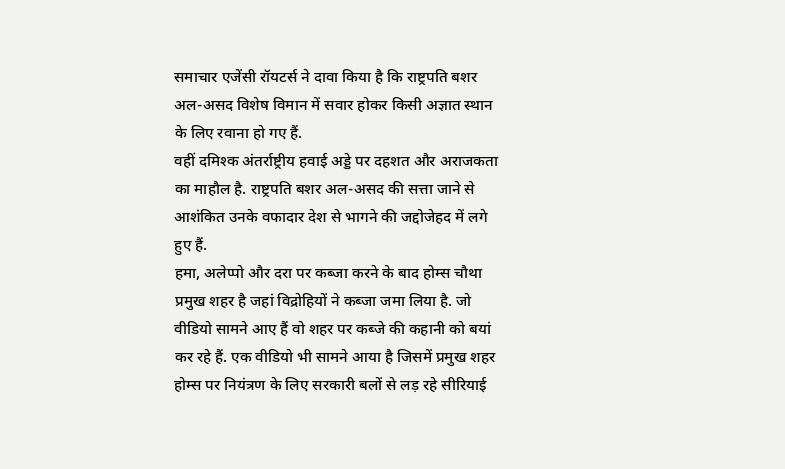समाचार एजेंसी रॉयटर्स ने दावा किया है कि राष्ट्रपति बशर अल-असद विशेष विमान में सवार होकर किसी अज्ञात स्थान के लिए रवाना हो गए हैं.
वहीं दमिश्क अंतर्राष्ट्रीय हवाई अड्डे पर दहशत और अराजकता का माहौल है. राष्ट्रपति बशर अल-असद की सत्ता जाने से आशंकित उनके वफादार देश से भागने की जद्दोजेहद में लगे हुए हैं.
हमा, अलेप्पो और दरा पर कब्जा करने के बाद होम्स चौथा प्रमुख शहर है जहां विद्रोहियों ने कब्जा जमा लिया है. जो वीडियो सामने आए हैं वो शहर पर कब्जे की कहानी को बयां कर रहे हैं. एक वीडियो भी सामने आया है जिसमें प्रमुख शहर होम्स पर नियंत्रण के लिए सरकारी बलों से लड़ रहे सीरियाई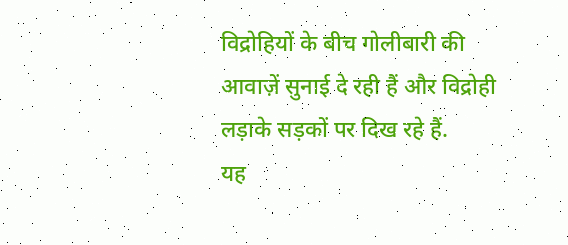विद्रोहियों के बीच गोलीबारी की आवाज़ें सुनाई दे रही हैं और विद्रोही लड़ाके सड़कों पर दिख रहे हैं.
यह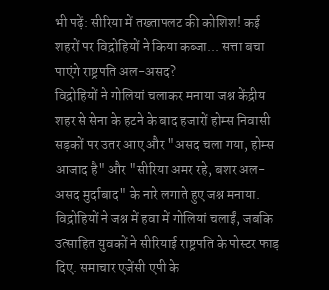भी पढ़ें: सीरिया में तख्तापलट की कोशिश! कई शहरों पर विद्रोहियों ने किया कब्जा... सत्ता बचा पाएंगे राष्ट्रपति अल-असद?
विद्रोहियों ने गोलियां चलाकर मनाया जश्न केंद्रीय शहर से सेना के हटने के बाद हजारों होम्स निवासी सड़कों पर उतर आए और "असद चला गया, होम्स आजाद है" और "सीरिया अमर रहे, बशर अल-असद मुर्दाबाद" के नारे लगाते हुए जश्न मनाया. विद्रोहियों ने जश्न में हवा में गोलियां चलाईं, जबकि उत्साहित युवकों ने सीरियाई राष्ट्रपति के पोस्टर फाड़ दिए. समाचार एजेंसी एपी के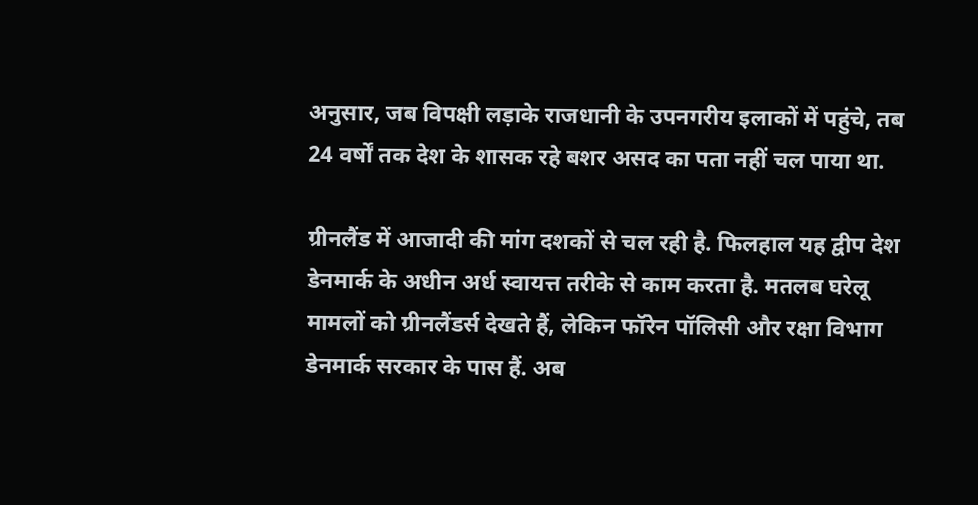अनुसार, जब विपक्षी लड़ाके राजधानी के उपनगरीय इलाकों में पहुंचे, तब 24 वर्षों तक देश के शासक रहे बशर असद का पता नहीं चल पाया था.

ग्रीनलैंड में आजादी की मांग दशकों से चल रही है. फिलहाल यह द्वीप देश डेनमार्क के अधीन अर्ध स्वायत्त तरीके से काम करता है. मतलब घरेलू मामलों को ग्रीनलैंडर्स देखते हैं, लेकिन फॉरेन पॉलिसी और रक्षा विभाग डेनमार्क सरकार के पास हैं. अब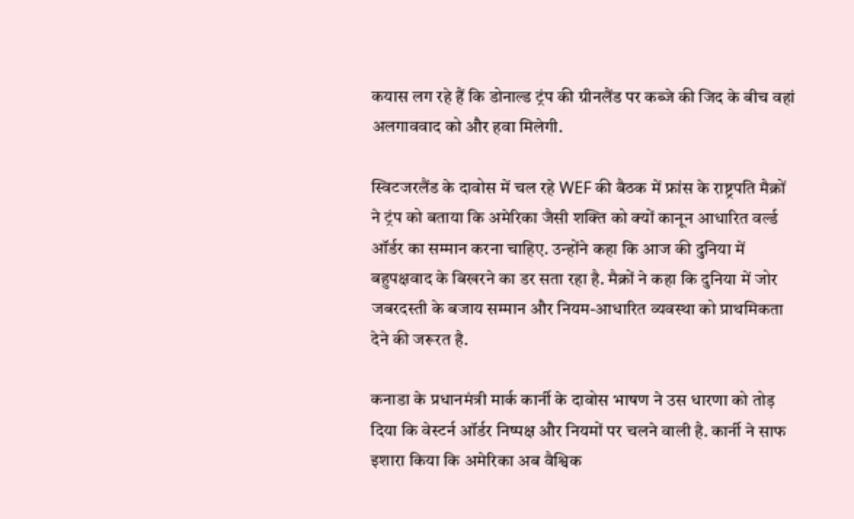कयास लग रहे हैं कि डोनाल्ड ट्रंप की ग्रीनलैंड पर कब्जे की जिद के बीच वहां अलगाववाद को और हवा मिलेगी.

स्विटजरलैंड के दावोस में चल रहे WEF की बैठक में फ्रांस के राष्ट्रपति मैक्रों ने ट्रंप को बताया कि अमेरिका जैसी शक्ति को क्यों कानून आधारित वर्ल्ड ऑर्डर का सम्मान करना चाहिए. उन्होंने कहा कि आज की दुनिया में बहुपक्षवाद के बिखरने का डर सता रहा है. मैक्रों ने कहा कि दुनिया में जोर जबरदस्ती के बजाय सम्मान और नियम-आधारित व्यवस्था को प्राथमिकता देने की जरूरत है.

कनाडा के प्रधानमंत्री मार्क कार्नी के दावोस भाषण ने उस धारणा को तोड़ दिया कि वेस्टर्न ऑर्डर निष्पक्ष और नियमों पर चलने वाली है. कार्नी ने साफ इशारा किया कि अमेरिका अब वैश्विक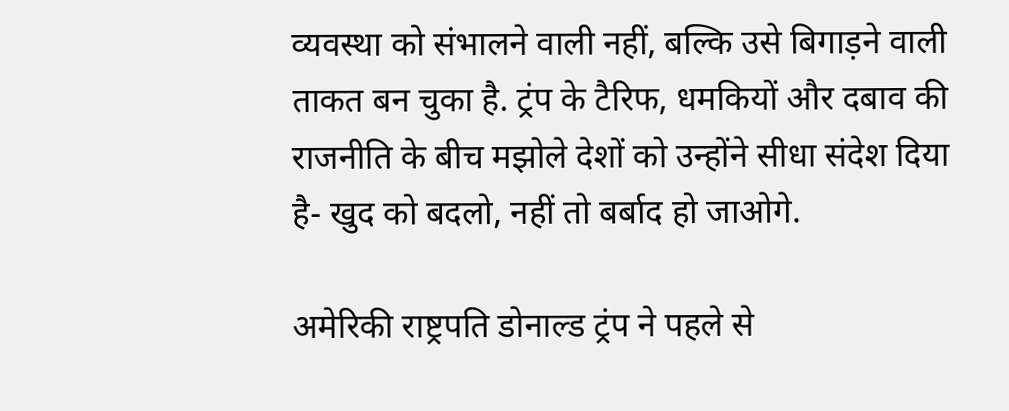व्यवस्था को संभालने वाली नहीं, बल्कि उसे बिगाड़ने वाली ताकत बन चुका है. ट्रंप के टैरिफ, धमकियों और दबाव की राजनीति के बीच मझोले देशों को उन्होंने सीधा संदेश दिया है- खुद को बदलो, नहीं तो बर्बाद हो जाओगे.

अमेरिकी राष्ट्रपति डोनाल्ड ट्रंप ने पहले से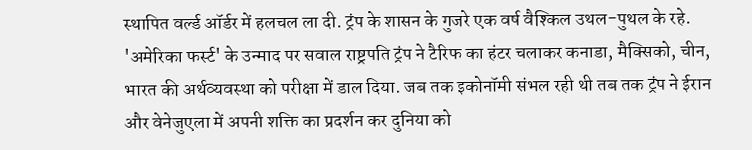स्थापित वर्ल्ड ऑर्डर में हलचल ला दी. ट्रंप के शासन के गुजरे एक वर्ष वैश्किल उथल-पुथल के रहे. 'अमेरिका फर्स्ट' के उन्माद पर सवाल राष्ट्रपति ट्रंप ने टैरिफ का हंटर चलाकर कनाडा, मैक्सिको, चीन, भारत की अर्थव्यवस्था को परीक्षा में डाल दिया. जब तक इकोनॉमी संभल रही थी तब तक ट्रंप ने ईरान और वेनेजुएला में अपनी शक्ति का प्रदर्शन कर दुनिया को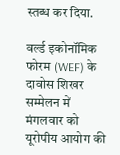स्तब्ध कर दिया.

वर्ल्ड इकोनॉमिक फोरम (WEF) के दावोस शिखर सम्मेलन में मंगलवार को यूरोपीय आयोग की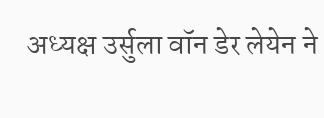अध्यक्ष उर्सुला वॉन डेर लेयेन ने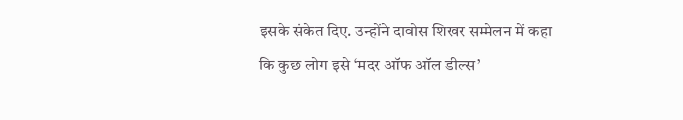इसके संकेत दिए. उन्होंने दावोस शिखर सम्मेलन में कहा कि कुछ लोग इसे ‘मदर ऑफ ऑल डील्स’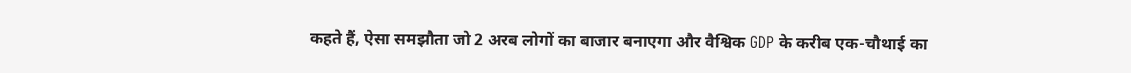कहते हैं, ऐसा समझौता जो 2 अरब लोगों का बाजार बनाएगा और वैश्विक GDP के करीब एक-चौथाई का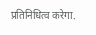प्रतिनिधित्व करेगा.